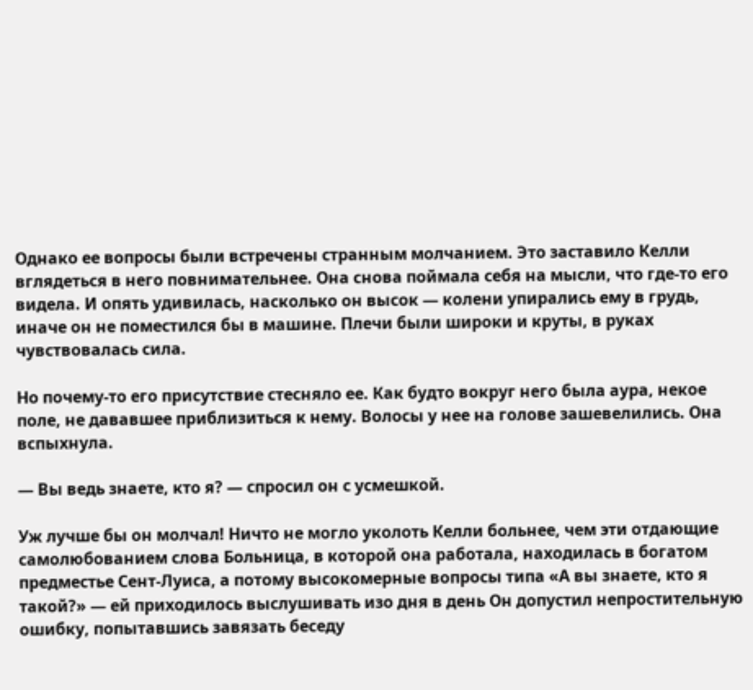Однако ее вопросы были встречены странным молчанием. Это заставило Келли вглядеться в него повнимательнее. Она снова поймала себя на мысли, что где-то его видела. И опять удивилась, насколько он высок — колени упирались ему в грудь, иначе он не поместился бы в машине. Плечи были широки и круты, в руках чувствовалась сила.

Но почему-то его присутствие стесняло ее. Как будто вокруг него была аура, некое поле, не дававшее приблизиться к нему. Волосы у нее на голове зашевелились. Она вспыхнула.

— Вы ведь знаете, кто я? — спросил он с усмешкой.

Уж лучше бы он молчал! Ничто не могло уколоть Келли больнее, чем эти отдающие самолюбованием слова Больница, в которой она работала, находилась в богатом предместье Сент-Луиса, а потому высокомерные вопросы типа «А вы знаете, кто я такой?» — ей приходилось выслушивать изо дня в день Он допустил непростительную ошибку, попытавшись завязать беседу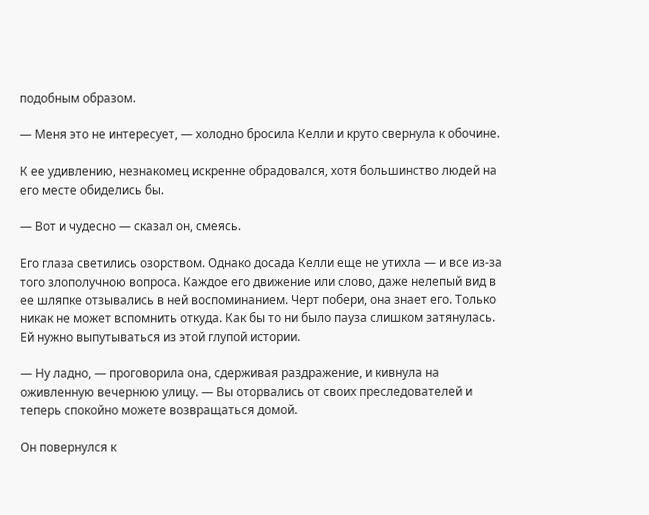подобным образом.

— Меня это не интересует, — холодно бросила Келли и круто свернула к обочине.

К ее удивлению, незнакомец искренне обрадовался, хотя большинство людей на его месте обиделись бы.

— Вот и чудесно — сказал он, смеясь.

Его глаза светились озорством. Однако досада Келли еще не утихла — и все из-за того злополучною вопроса. Каждое его движение или слово, даже нелепый вид в ее шляпке отзывались в ней воспоминанием. Черт побери, она знает его. Только никак не может вспомнить откуда. Как бы то ни было пауза слишком затянулась. Ей нужно выпутываться из этой глупой истории.

— Ну ладно, — проговорила она, сдерживая раздражение, и кивнула на оживленную вечернюю улицу. — Вы оторвались от своих преследователей и теперь спокойно можете возвращаться домой.

Он повернулся к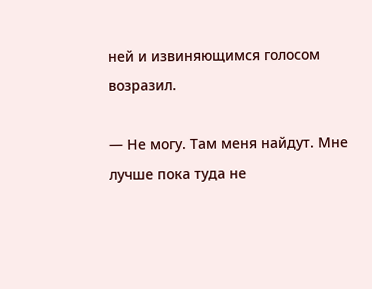ней и извиняющимся голосом возразил.

— Не могу. Там меня найдут. Мне лучше пока туда не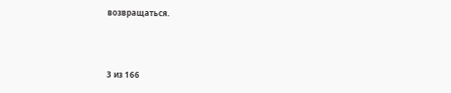возвращаться.



3 из 166